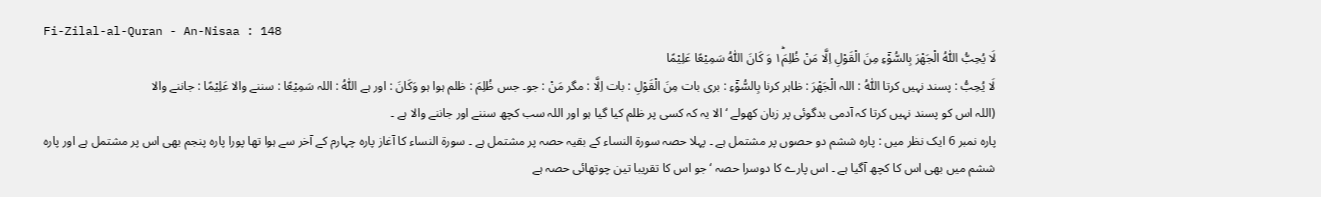Fi-Zilal-al-Quran - An-Nisaa : 148
لَا یُحِبُّ اللّٰهُ الْجَهْرَ بِالسُّوْٓءِ مِنَ الْقَوْلِ اِلَّا مَنْ ظُلِمَ١ؕ وَ كَانَ اللّٰهُ سَمِیْعًا عَلِیْمًا
لَا يُحِبُّ : پسند نہیں کرتا اللّٰهُ : اللہ الْجَهْرَ : ظاہر کرنا بِالسُّوْٓءِ : بری بات مِنَ الْقَوْلِ : بات اِلَّا : مگر مَنْ : جو۔ جس ظُلِمَ : ظلم ہوا ہو وَكَانَ : اور ہے اللّٰهُ : اللہ سَمِيْعًا : سننے والا عَلِيْمًا : جاننے والا
(اللہ اس کو پسند نہیں کرتا کہ آدمی بدگوئی پر زبان کھولے ‘ الا یہ کہ کسی پر ظلم کیا گیا ہو اور اللہ سب کچھ سننے اور جاننے والا ہے ۔
پارہ نمبر 6 ایک نظر میں : پارہ ششم دو حصوں پر مشتمل ہے ۔ پہلا حصہ سورة النساء کے بقیہ حصہ پر مشتمل ہے ۔ سورة النساء کا آغاز پارہ چہارم کے آخر سے ہوا تھا پورا پارہ پنجم بھی اس پر مشتمل ہے اور پارہ ششم میں بھی اس کا کچھ آگیا ہے ۔ اس پارے کا دوسرا حصہ ‘ جو اس کا تقریبا تین چوتھائی حصہ ہے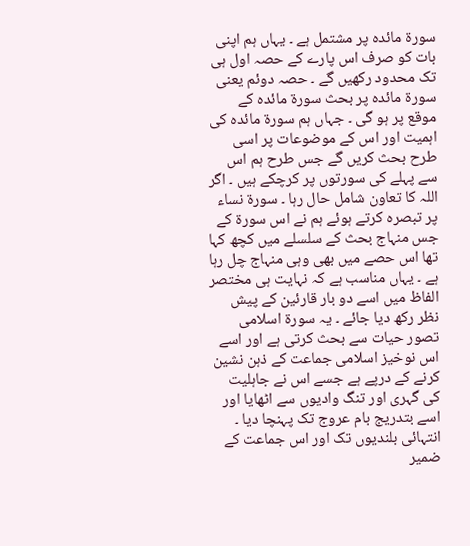سورة مائدہ پر مشتمل ہے ۔ یہاں ہم اپنی بات کو صرف اس پارے کے حصہ اول ہی تک محدود رکھیں گے ۔ حصہ دوئم یعنی سورة مائدہ پر بحث سورة مائدہ کے موقع پر ہو گی ۔ جہاں ہم سورة مائدہ کی اہمیت اور اس کے موضوعات پر اسی طرح بحث کریں گے جس طرح ہم اس سے پہلے کی سورتوں پر کرچکے ہیں ۔ اگر اللہ کا تعاون شامل حال رہا ۔ سورة نساء پر تبصرہ کرتے ہوئے ہم نے اس سورة کے جس منہاج بحث کے سلسلے میں کچھ کہا تھا اس حصے میں بھی وہی منہاج چل رہا ہے ۔ یہاں مناسب ہے کہ نہایت ہی مختصر الفاظ میں اسے دو بار قارئین کے پیش نظر رکھ دیا جائے ۔ یہ سورة اسلامی تصور حیات سے بحث کرتی ہے اور اسے اس نوخیز اسلامی جماعت کے ذہن نشین کرنے کے درپے ہے جسے اس نے جاہلیت کی گہری اور تنگ وادیوں سے اٹھایا اور اسے بتدریج بام عروج تک پہنچا دیا ۔ انتہائی بلندیوں تک اور اس جماعت کے ضمیر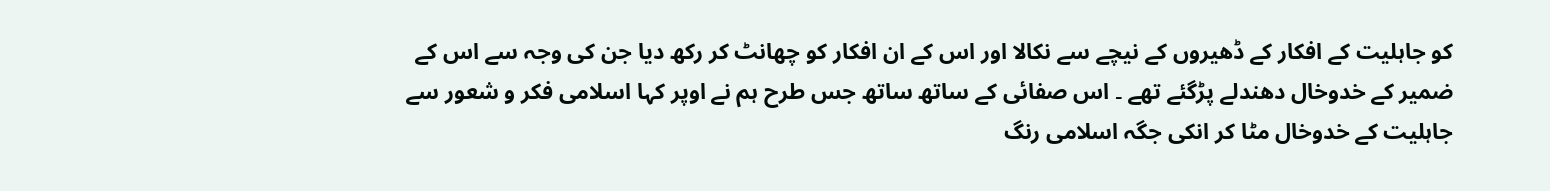کو جاہلیت کے افکار کے ڈھیروں کے نیچے سے نکالا اور اس کے ان افکار کو چھانٹ کر رکھ دیا جن کی وجہ سے اس کے ضمیر کے خدوخال دھندلے پڑگئے تھے ۔ اس صفائی کے ساتھ ساتھ جس طرح ہم نے اوپر کہا اسلامی فکر و شعور سے جاہلیت کے خدوخال مٹا کر انکی جگہ اسلامی رنگ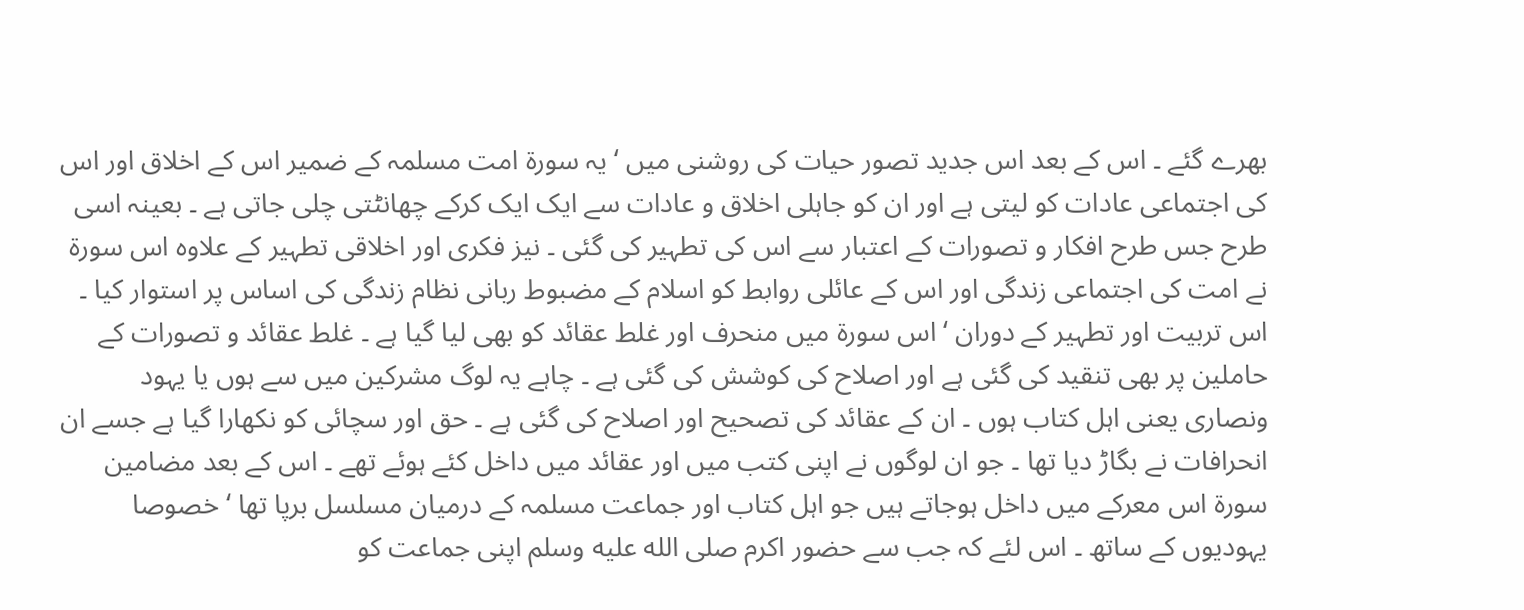بھرے گئے ۔ اس کے بعد اس جدید تصور حیات کی روشنی میں ‘ یہ سورة امت مسلمہ کے ضمیر اس کے اخلاق اور اس کی اجتماعی عادات کو لیتی ہے اور ان کو جاہلی اخلاق و عادات سے ایک ایک کرکے چھانٹتی چلی جاتی ہے ۔ بعینہ اسی طرح جس طرح افکار و تصورات کے اعتبار سے اس کی تطہیر کی گئی ۔ نیز فکری اور اخلاقی تطہیر کے علاوہ اس سورة نے امت کی اجتماعی زندگی اور اس کے عائلی روابط کو اسلام کے مضبوط ربانی نظام زندگی کی اساس پر استوار کیا ۔ اس تربیت اور تطہیر کے دوران ‘ اس سورة میں منحرف اور غلط عقائد کو بھی لیا گیا ہے ۔ غلط عقائد و تصورات کے حاملین پر بھی تنقید کی گئی ہے اور اصلاح کی کوشش کی گئی ہے ۔ چاہے یہ لوگ مشرکین میں سے ہوں یا یہود ونصاری یعنی اہل کتاب ہوں ۔ ان کے عقائد کی تصحیح اور اصلاح کی گئی ہے ۔ حق اور سچائی کو نکھارا گیا ہے جسے ان انحرافات نے بگاڑ دیا تھا ۔ جو ان لوگوں نے اپنی کتب میں اور عقائد میں داخل کئے ہوئے تھے ۔ اس کے بعد مضامین سورة اس معرکے میں داخل ہوجاتے ہیں جو اہل کتاب اور جماعت مسلمہ کے درمیان مسلسل برپا تھا ‘ خصوصا یہودیوں کے ساتھ ۔ اس لئے کہ جب سے حضور اکرم صلى الله عليه وسلم اپنی جماعت کو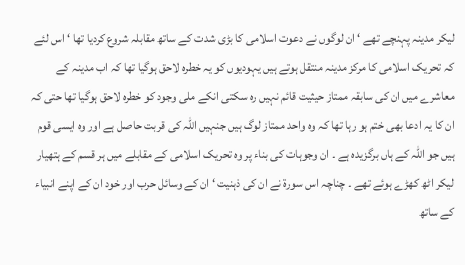لیکر مدینہ پہنچے تھے ‘ ان لوگوں نے دعوت اسلامی کا بڑی شدت کے ساتھ مقابلہ شروع کردیا تھا ‘ اس لئے کہ تحریک اسلامی کا مرکز مدینہ منتقل ہوتے ہیں یہودیوں کو یہ خطرہ لاحق ہوگیا تھا کہ اب مدینہ کے معاشرے میں ان کی سابقہ ممتاز حیثیت قائم نہیں رہ سکتی انکے ملی وجود کو خطرہ لاحق ہوگیا تھا حتی کہ ان کا یہ ادعا بھی ختم ہو رہا تھا کہ وہ واحد ممتاز لوگ ہیں جنہیں اللہ کی قربت حاصل ہے اور وہ ایسی قوم ہیں جو اللہ کے ہاں برگزیدہ ہے ۔ ان وجوہات کی بناء پر وہ تحریک اسلامی کے مقابلے میں ہر قسم کے ہتھیار لیکر اٹھ کھڑے ہوئے تھے ۔ چناچہ اس سورة نے ان کی ذہنیت ‘ ان کے وسائل حرب اور خود ان کے اپنے انبیاء کے ساتھ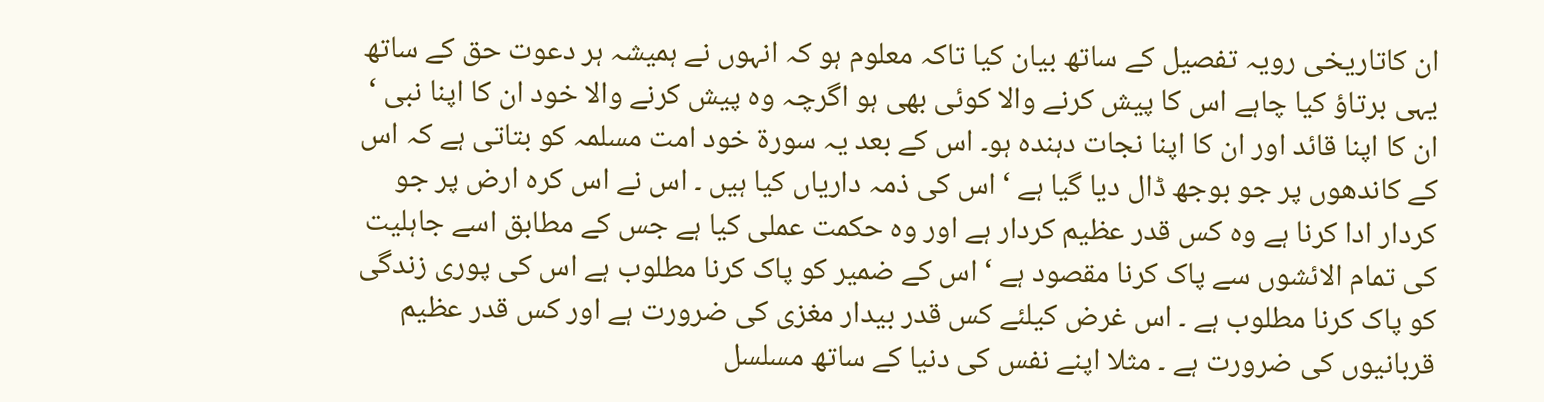ان کاتاریخی رویہ تفصیل کے ساتھ بیان کیا تاکہ معلوم ہو کہ انہوں نے ہمیشہ ہر دعوت حق کے ساتھ یہی برتاؤ کیا چاہے اس کا پیش کرنے والا کوئی بھی ہو اگرچہ وہ پیش کرنے والا خود ان کا اپنا نبی ‘ ان کا اپنا قائد اور ان کا اپنا نجات دہندہ ہو۔ اس کے بعد یہ سورة خود امت مسلمہ کو بتاتی ہے کہ اس کے کاندھوں پر جو بوجھ ڈال دیا گیا ہے ‘ اس کی ذمہ داریاں کیا ہیں ۔ اس نے اس کرہ ارض پر جو کردار ادا کرنا ہے وہ کس قدر عظیم کردار ہے اور وہ حکمت عملی کیا ہے جس کے مطابق اسے جاہلیت کی تمام الائشوں سے پاک کرنا مقصود ہے ‘ اس کے ضمیر کو پاک کرنا مطلوب ہے اس کی پوری زندگی کو پاک کرنا مطلوب ہے ۔ اس غرض کیلئے کس قدر بیدار مغزی کی ضرورت ہے اور کس قدر عظیم قربانیوں کی ضرورت ہے ۔ مثلا اپنے نفس کی دنیا کے ساتھ مسلسل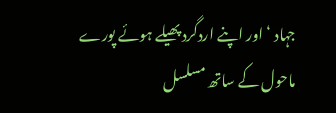جہاد ‘ اور اپنے اردگرد پھیلے ہوئے پورے ماحول کے ساتھ مسلسل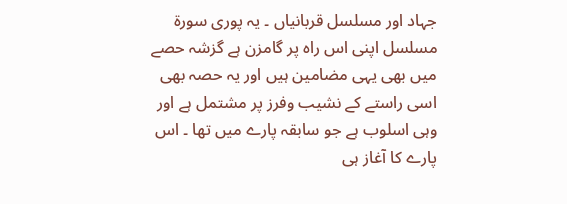جہاد اور مسلسل قربانیاں ۔ یہ پوری سورة مسلسل اپنی اس راہ پر گامزن ہے گزشہ حصے میں بھی یہی مضامین ہیں اور یہ حصہ بھی اسی راستے کے نشیب وفرز پر مشتمل ہے اور وہی اسلوب ہے جو سابقہ پارے میں تھا ۔ اس پارے کا آغاز ہی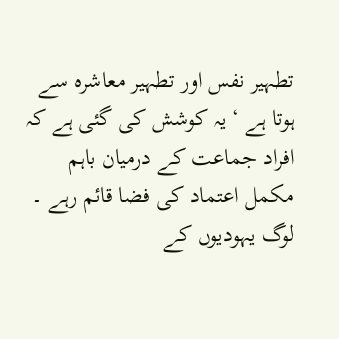تطہیر نفس اور تطہیر معاشرہ سے ہوتا ہے ‘ یہ کوشش کی گئی ہے کہ افراد جماعت کے درمیان باہم مکمل اعتماد کی فضا قائم رہے ۔ لوگ یہودیوں کے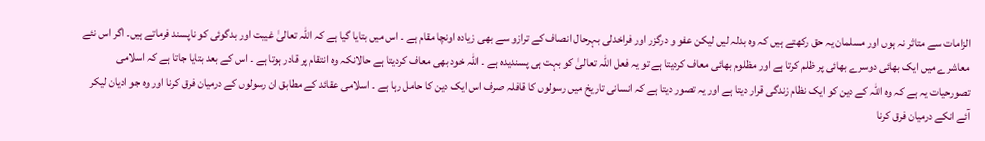الزامات سے متاثر نہ ہوں اور مسلمان یہ حق رکھتے ہیں کہ وہ بدلہ لیں لیکن عفو و درگزر اور فراخدلی بہرحال انصاف کے ترازو سے بھی زیادہ اونچا مقام ہے ۔ اس میں بتایا گیا ہے کہ اللہ تعالیٰ غیبت اور بدگوئی کو ناپسند فرماتے ہیں۔ اگر اس نئے معاشرے میں ایک بھائی دوسرے بھائی پر ظلم کرتا ہے اور مظلوم بھائی معاف کردیتا ہے تو یہ فعل اللہ تعالیٰ کو بہت ہی پسندیدہ ہے ۔ اللہ خود بھی معاف کردیتا ہے حالانکہ وہ انتقام پر قادر ہوتا ہے ۔ اس کے بعد بتایا جاتا ہے کہ اسلامی تصورحیات یہ ہے کہ وہ اللہ کے دین کو ایک نظام زندگی قرار دیتا ہے اور یہ تصور دیتا ہے کہ انسانی تاریخ میں رسولوں کا قافلہ صرف اس ایک دین کا حامل رہا ہے ۔ اسلامی عقائد کے مطابق ان رسولوں کے درمیان فرق کرنا اور وہ جو ادیان لیکر آئے انکے درمیان فرق کرنا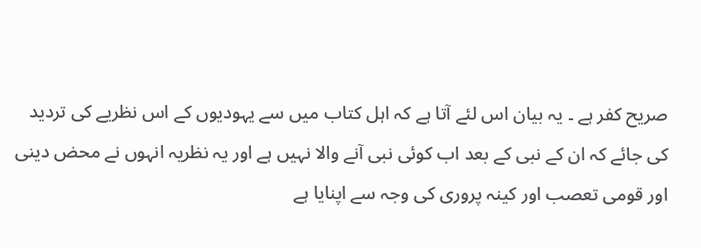صریح کفر ہے ۔ یہ بیان اس لئے آتا ہے کہ اہل کتاب میں سے یہودیوں کے اس نظریے کی تردید کی جائے کہ ان کے نبی کے بعد اب کوئی نبی آنے والا نہیں ہے اور یہ نظریہ انہوں نے محض دینی اور قومی تعصب اور کینہ پروری کی وجہ سے اپنایا ہے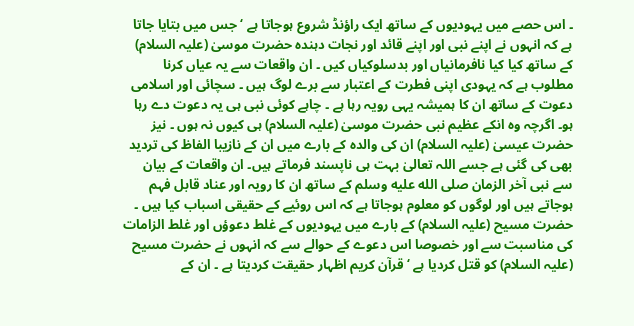۔ اس حصے میں یہودیوں کے ساتھ ایک راؤنڈ شروع ہوجاتا ہے ‘ جس میں بتایا جاتا ہے کہ انہوں نے اپنے نبی اور اپنے قائد اور نجات دہندہ حضرت موسیٰ (علیہ السلام) کے ساتھ کیا کیا نافرمانیاں اور بدسلوکیاں کیں ۔ ان واقعات سے یہ عیاں کرنا مطلوب ہے کہ یہودی اپنی فطرت کے اعتبار سے برے لوگ ہیں ۔ سچائی اور اسلامی دعوت کے ساتھ ان کا ہمیشہ یہی رویہ رہا ہے ۔ چاہے کوئی نبی ہی یہ دعوت دے رہا ہو۔ اگرچہ وہ انکے عظیم نبی حضرت موسیٰ (علیہ السلام) ہی کیوں نہ ہوں ۔ نیز حضرت عیسیٰ (علیہ السلام) ان کی والدہ کے بارے میں ان کے نازیبا الفاظ کی تردید بھی کی گئی ہے جسے اللہ تعالیٰ بہت ہی ناپسند فرماتے ہیں۔ ان واقعات کے بیان سے نبی آخر الزمان صلى الله عليه وسلم کے ساتھ ان کا رویہ اور عناد قابل فہم ہوجاتے ہیں اور لوگوں کو معلوم ہوجاتا ہے کہ اس روئیے کے حقیقی اسباب کیا ہیں ۔ حضرت مسیح (علیہ السلام) کے بارے میں یہودیوں کے غلط دعوؤں اور غلط الزامات کی مناسبت سے اور خصوصا اس دعوے کے حوالے سے کہ انہوں نے حضرت مسیح (علیہ السلام) کو قتل کردیا ہے ‘ قرآن کریم اظہار حقیقت کردیتا ہے ۔ ان کے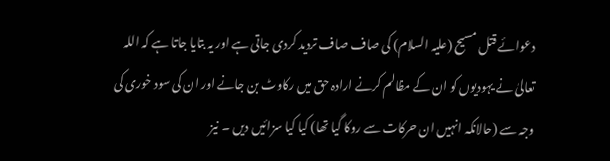دعوائے قتل مسیح (علیہ السلام) کی صاف صاف تردید کردی جاتی ہے اور یہ بتایا جاتا ہے کہ اللہ تعالیٰ نے یہودیوں کو ان کے مظالم کرنے ارادہ حق میں رکاوٹ بن جانے اور ان کی سود خوری کی وجہ سے (حالانکہ انہیں ان حرکات سے روکا گیا تھا) کیا کیا سزائیں دیں ۔ نیز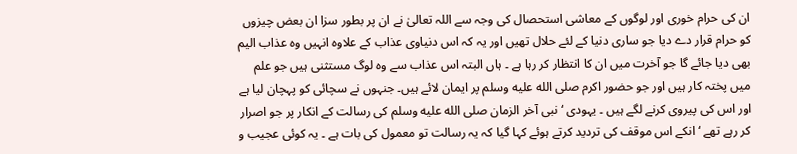ان کی حرام خوری اور لوگوں کے معاشی استحصال کی وجہ سے اللہ تعالیٰ نے ان پر بطور سزا ان بعض چیزوں کو حرام قرار دے دیا جو ساری دنیا کے لئے حلال تھیں اور یہ کہ اس دنیاوی عذاب کے علاوہ انہیں وہ عذاب الیم بھی دیا جائے گا جو آخرت میں ان کا انتظار کر رہا ہے ۔ ہاں البتہ اس عذاب سے وہ لوگ مستثنی ہیں جو علم میں پختہ کار ہیں اور جو حضور اکرم صلى الله عليه وسلم پر ایمان لائے ہیں۔ جنہوں نے سچائی کو پہچان لیا ہے اور اس کی پیروی کرنے لگے ہیں ۔ یہودی ‘ نبی آخر الزمان صلى الله عليه وسلم کی رسالت کے انکار پر جو اصرار کر رہے تھے ‘ انکے اس موقف کی تردید کرتے ہوئے کہا گیا کہ یہ رسالت تو معمول کی بات ہے ۔ یہ کوئی عجیب و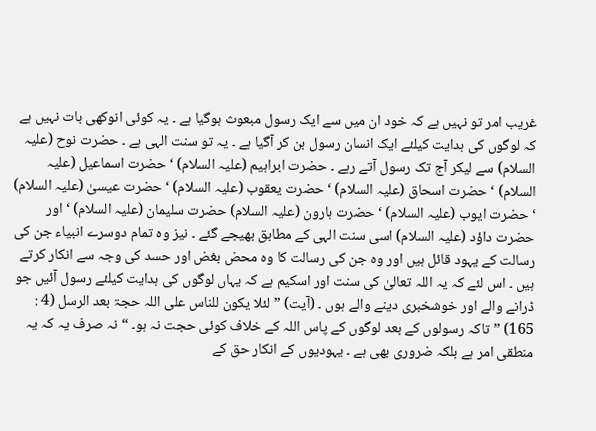غریب امر تو نہیں ہے کہ خود ان میں سے ایک رسول مبعوث ہوگیا ہے ۔ یہ کوئی انوکھی بات نہیں ہے کہ لوگوں کی ہدایت کیلئے ایک انسان رسول بن کر آگیا ہے ۔ یہ تو سنت الہی ہے ۔ حضرت نوح (علیہ السلام) سے لیکر آج تک رسول آتے رہے ۔ حضرت ابراہیم (علیہ السلام) ‘ حضرت اسماعیل (علیہ السلام) ‘ حضرت اسحاق (علیہ السلام) ‘ حضرت یعقوب (علیہ السلام) ‘ حضرت عیسیٰ (علیہ السلام) ‘ حضرت ایوب (علیہ السلام) ‘ حضرت ہارون (علیہ السلام) حضرت سلیمان (علیہ السلام) ‘ اور حضرت داؤد (علیہ السلام) اسی سنت الہی کے مطابق بھیجے گئے ۔ نیز وہ تمام دوسرے انبیاء جن کی رسالت کے یہود قائل ہیں اور وہ جن کی رسالت کا وہ محض بغض اور حسد کی وجہ سے انکار کرتے ہیں ۔ اس لئے کہ یہ اللہ تعالیٰ کی سنت اور اسکیم ہے کہ یہاں لوگوں کی ہدایت کیلئے رسول آئیں جو ڈرانے والے اور خوشخبری دینے والے ہوں ۔ (آیت) ” لئلا یکون للناس علی اللہ حجۃ بعد الرسل (4 : 165) ” تاکہ رسولوں کے بعد لوگوں کے پاس اللہ کے خلاف کوئی حجت نہ ہو۔ “ نہ صرف یہ کہ یہ منطقی امر ہے بلکہ ضروری بھی ہے ۔ یہودیوں کے انکار حق کے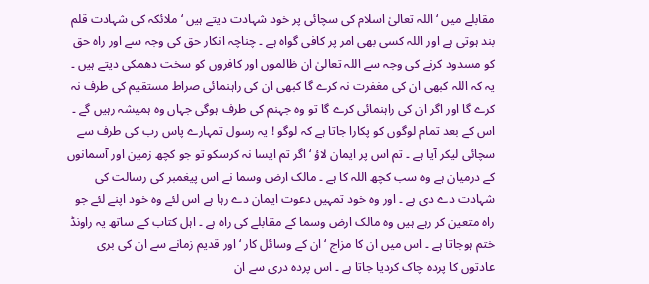مقابلے میں ‘ اللہ تعالیٰ اسلام کی سچائی پر خود شہادت دیتے ہیں ‘ ملائکہ کی شہادت قلم بند ہوتی ہے اور اللہ کسی بھی امر پر کافی گواہ ہے ۔ چناچہ انکار حق کی وجہ سے اور راہ حق کو مسدود کرنے کی وجہ سے اللہ تعالیٰ ان ظالموں اور کافروں کو سخت دھمکی دیتے ہیں ۔ یہ کہ اللہ کبھی ان کی مغفرت نہ کرے گا کبھی ان کی راہنمائی صراط مستقیم کی طرف نہ کرے گا اور اگر ان کی راہنمائی کرے گا تو وہ جہنم کی طرف ہوگی جہاں وہ ہمیشہ رہیں گے ۔ اس کے بعد تمام لوگوں کو پکارا جاتا ہے کہ لوگو ! یہ رسول تمہارے پاس رب کی طرف سے سچائی لیکر آیا ہے ۔ تم اس پر ایمان لاؤ ‘ اگر تم ایسا نہ کرسکو تو جو کچھ زمین اور آسمانوں کے درمیان ہے وہ سب کچھ اللہ کا ہے ۔ مالک ارض وسما نے اس پیغمبر کی رسالت کی شہادت دے دی ہے ۔ اور وہ خود تمہیں دعوت ایمان دے رہا ہے اس لئے وہ خود اپنے لئے جو راہ متعین کر رہے ہیں وہ مالک ارض وسما کے مقابلے کی راہ ہے ۔ اہل کتاب کے ساتھ یہ راونڈ ختم ہوجاتا ہے ۔ اس میں ان کا مزاج ‘ ان کے وسائل کار ‘ اور قدیم زمانے سے ان کی بری عادتوں کا پردہ چاک کردیا جاتا ہے ۔ اس پردہ دری سے ان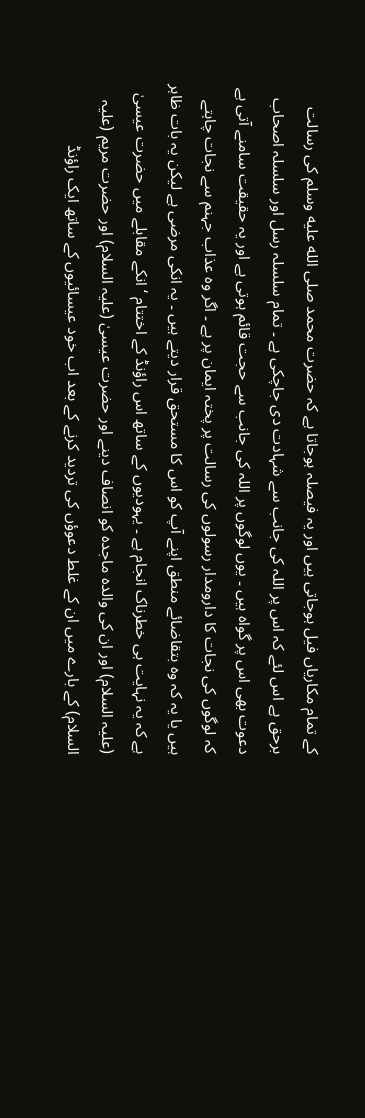کے تمام مکاریاں فیل ہوجاتی ہیں اور یہ فیصلہ ہوجاتا ہے کہ حضرت محمد صلى الله عليه وسلم کی رسالت برحق ہے اس لئے کہ اس پر اللہ کی جانب سے شہادت دی جاچکی ہے ۔ تمام سلسلہ رسل اور سلسلہ اصحاب دعوت بھی اس پر گواہ ہیں ۔ یوں لوگوں پر اللہ کی جانب سے حجت قائم ہوتی ہے اور یہ حقیقت سامنے آتی ہے کہ لوگوں کی نجات کا دارومدار رسولوں کی رسالت پر پختہ ایمان پر ہے ۔ اگر وہ عذاب جہنم سے نجات چاہتے ہیں یا یہ کہ وہ بتقاضائے منطق اپنے آپ کو اس کا مستحق قرار دیتے ہیں ۔ یہ انکی مرضی ہے لیکن یہ بات ظاہر ہے کہ یہ نہایت ہی خطرناک انجام ہے ۔ یہودیوں کے ساتھ اس راؤنڈ کے اختتام ‘ انکے مقابلے میں حضرت عیسیٰ (علیہ السلام) اور ان کی والدہ ماجدہ کو انصاف دینے اور حضرت عیسیٰ (علیہ السلام) اور حضرت مریم (علیہ السلام) کے بارے میں ان کے غلط دعوؤں کی تردید کرنے کے بعد اب خود عیسائیوں کے ساتھ ایک راؤنڈ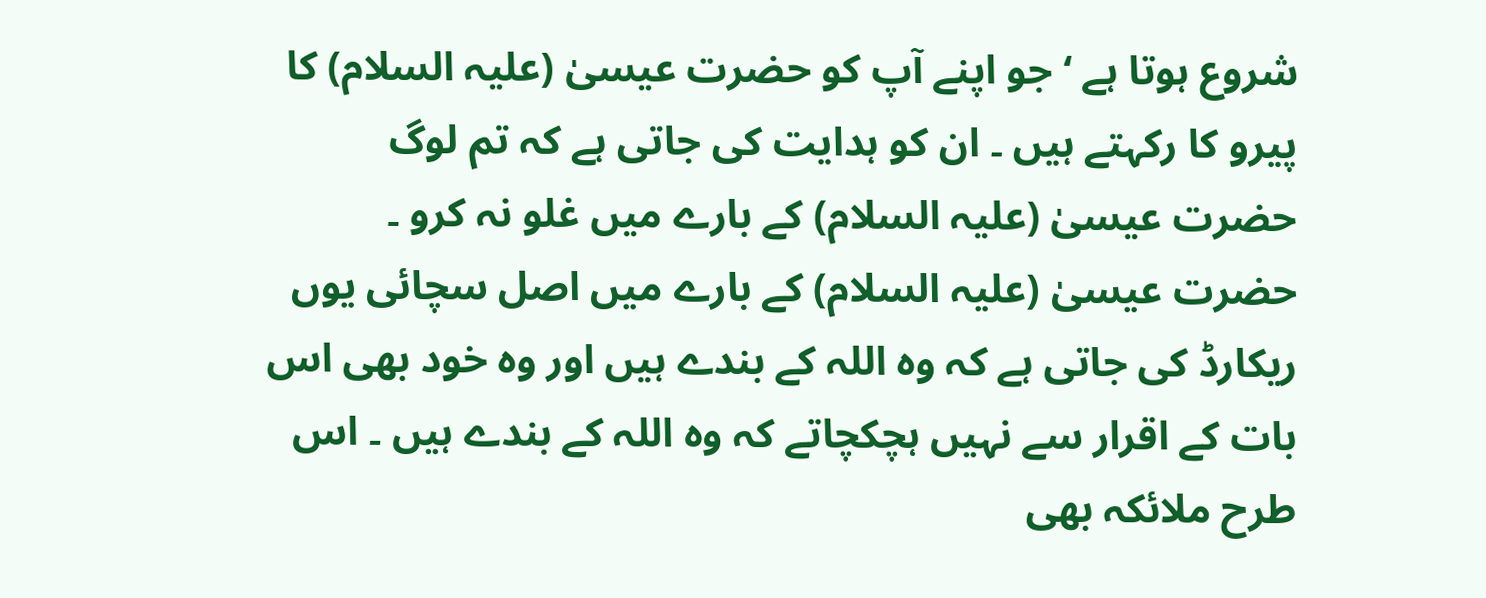شروع ہوتا ہے ‘ جو اپنے آپ کو حضرت عیسیٰ (علیہ السلام) کا پیرو کا رکہتے ہیں ۔ ان کو ہدایت کی جاتی ہے کہ تم لوگ حضرت عیسیٰ (علیہ السلام) کے بارے میں غلو نہ کرو ۔ حضرت عیسیٰ (علیہ السلام) کے بارے میں اصل سچائی یوں ریکارڈ کی جاتی ہے کہ وہ اللہ کے بندے ہیں اور وہ خود بھی اس بات کے اقرار سے نہیں ہچکچاتے کہ وہ اللہ کے بندے ہیں ۔ اس طرح ملائکہ بھی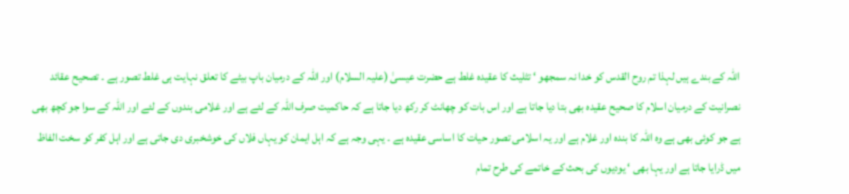اللہ کے بندے ہیں لہذا تم روح القدس کو خدا نہ سمجھو ‘ تثلیث کا عقیدہ غلط ہے حضرت عیسیٰ (علیہ السلام) اور اللہ کے درمیان باپ بیٹے کا تعلق نہایت ہی غلط تصور ہے ۔ تصحیح عقائد نصرانیت کے درمیان اسلام کا صحیح عقیدہ بھی بتا دیا جاتا ہے اور اس بات کو چھانٹ کر رکھ دیا جاتا ہے کہ حاکمیت صرف اللہ کے لئے ہے اور غلامی بندوں کے لئے اور اللہ کے سوا جو کچھ بھی ہے جو کوئی بھی ہے وہ اللہ کا بندہ اور غلام ہے اور یہ اسلامی تصور حیات کا اساسی عقیدہ ہے ۔ یہی وجہ ہے کہ اہل ایمان کو یہاں فلاں کی خوشخبری دی جاتی ہے اور اہل کفر کو سخت الفاظ میں ڈرایا جاتا ہے اور یہا بھی ‘ یودیوں کی بحث کے خاتمے کی طرح تمام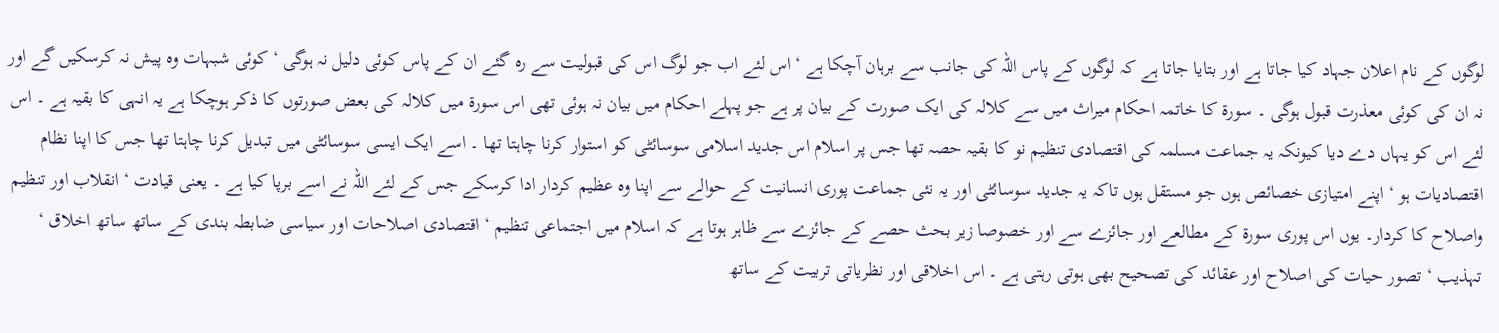لوگوں کے نام اعلان جہاد کیا جاتا ہے اور بتایا جاتا ہے کہ لوگوں کے پاس اللہ کی جانب سے برہان آچکا ہے ‘ اس لئے اب جو لوگ اس کی قبولیت سے رہ گئے ان کے پاس کوئی دلیل نہ ہوگی ‘ کوئی شبہات وہ پیش نہ کرسکیں گے اور نہ ان کی کوئی معذرت قبول ہوگی ۔ سورة کا خاتمہ احکام میراث میں سے کلالہ کی ایک صورت کے بیان پر ہے جو پہلے احکام میں بیان نہ ہوئی تھی اس سورة میں کلالہ کی بعض صورتوں کا ذکر ہوچکا ہے یہ انہی کا بقیہ ہے ۔ اس لئے اس کو یہاں دے دیا کیونکہ یہ جماعت مسلمہ کی اقتصادی تنظیم نو کا بقیہ حصہ تھا جس پر اسلام اس جدید اسلامی سوسائٹی کو استوار کرنا چاہتا تھا ۔ اسے ایک ایسی سوسائٹی میں تبدیل کرنا چاہتا تھا جس کا اپنا نظام اقتصادیات ہو ‘ اپنے امتیازی خصائص ہوں جو مستقل ہوں تاکہ یہ جدید سوسائٹی اور یہ نئی جماعت پوری انسانیت کے حوالے سے اپنا وہ عظیم کردار ادا کرسکے جس کے لئے اللہ نے اسے برپا کیا ہے ۔ یعنی قیادت ‘ انقلاب اور تنظیم واصلاح کا کردار۔ یوں اس پوری سورة کے مطالعے اور جائزے سے اور خصوصا زیر بحث حصے کے جائزے سے ظاہر ہوتا ہے کہ اسلام میں اجتماعی تنظیم ‘ اقتصادی اصلاحات اور سیاسی ضابطہ بندی کے ساتھ ساتھ اخلاق ‘ تہذیب ‘ تصور حیات کی اصلاح اور عقائد کی تصحیح بھی ہوتی رہتی ہے ۔ اس اخلاقی اور نظریاتی تربیت کے ساتھ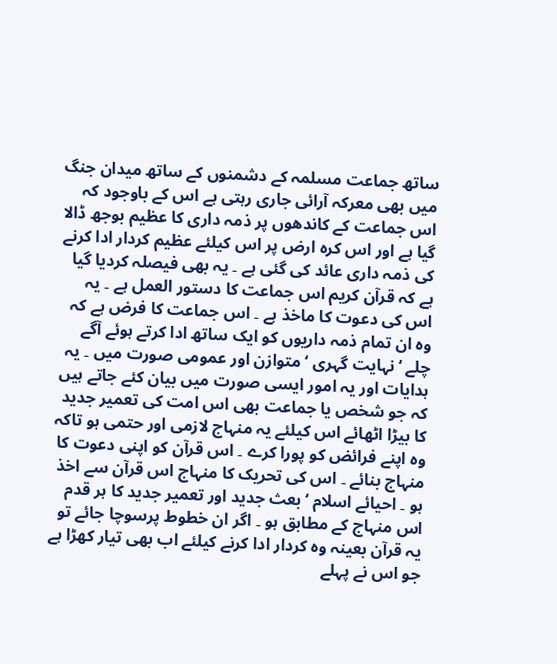ساتھ جماعت مسلمہ کے دشمنوں کے ساتھ میدان جنگ میں بھی معرکہ آرائی جاری رہتی ہے اس کے باوجود کہ اس جماعت کے کاندھوں پر ذمہ داری کا عظیم بوجھ ڈالا گیا ہے اور اس کرہ ارض پر اس کیلئے عظیم کردار ادا کرنے کی ذمہ داری عائد کی گئی ہے ۔ یہ بھی فیصلہ کردیا گیا ہے کہ قرآن کریم اس جماعت کا دستور العمل ہے ۔ یہ اس کی دعوت کا ماخذ ہے ۔ اس جماعت کا فرض ہے کہ وہ ان تمام ذمہ داریوں کو ایک ساتھ ادا کرتے ہوئے آگے چلے ‘ نہایت گہری ‘ متوازن اور عمومی صورت میں ۔ یہ ہدایات اور یہ امور ایسی صورت میں بیان کئے جاتے ہیں کہ جو شخص یا جماعت بھی اس امت کی تعمیر جدید کا بیڑا اٹھائے اس کیلئے یہ منہاج لازمی اور حتمی ہو تاکہ وہ اپنے فرائض کو پورا کرے ۔ اس قرآن کو اپنی دعوت کا منہاج بنائے ۔ اس کی تحریک کا منہاج اس قرآن سے اخذ ہو ۔ احیائے اسلام ‘ بعث جدید اور تعمیر جدید کا ہر قدم اس منہاج کے مطابق ہو ۔ اگر ان خطوط پرسوچا جائے تو یہ قرآن بعینہ وہ کردار ادا کرنے کیلئے اب بھی تیار کھڑا ہے جو اس نے پہلے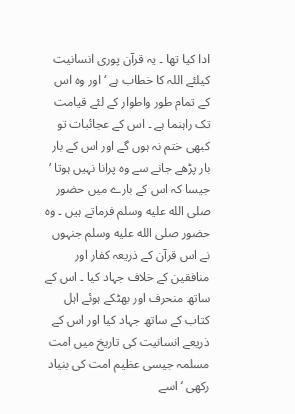ادا کیا تھا ۔ یہ قرآن پوری انسانیت کیلئے اللہ کا خطاب ہے ‘ اور وہ اس کے تمام طور واطوار کے لئے قیامت تک راہنما ہے ۔ اس کے عجائبات تو کبھی ختم نہ ہوں گے اور اس کے بار بار پڑھے جانے سے وہ پرانا نہیں ہوتا ‘ جیسا کہ اس کے بارے میں حضور صلى الله عليه وسلم فرماتے ہیں ۔ وہ حضور صلى الله عليه وسلم جنہوں نے اس قرآن کے ذریعہ کفار اور منافقین کے خلاف جہاد کیا ۔ اس کے ساتھ منحرف اور بھٹکے ہوئے اہل کتاب کے ساتھ جہاد کیا اور اس کے ذریعے انسانیت کی تاریخ میں امت مسلمہ جیسی عظیم امت کی بنیاد رکھی ‘ اسے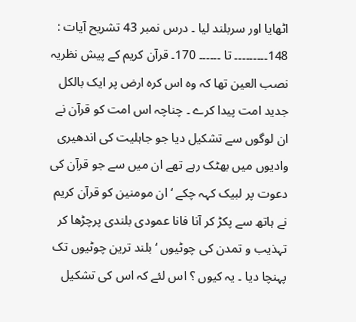اٹھایا اور سربلند لیا ۔ درس نمبر 43 تشریح آیات : 148۔۔۔۔۔۔۔۔۔ تا ۔۔۔۔۔۔ 170۔ قرآن کریم کے پیش نظریہ نصب العین تھا کہ وہ اس کرہ ارض پر ایک بالکل جدید امت پیدا کرے ۔ چناچہ اس امت کو قرآن نے ان لوگوں سے تشکیل دیا جو جاہلیت کی اندھیری وادیوں میں بھٹک رہے تھے ان میں سے جو قرآن کی دعوت پر لبیک کہہ چکے ‘ ان مومنین کو قرآن کریم نے ہاتھ سے پکڑ کر آنا فانا عمودی بلندی پرچڑھا کر تہذیب و تمدن کی چوٹیوں ‘ بلند ترین چوٹیوں تک پہنچا دیا ۔ یہ کیوں ؟ اس لئے کہ اس کی تشکیل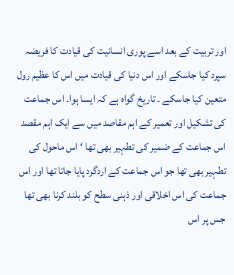اور تربیت کے بعد اسے پوری انسانیت کی قیادت کا فریضہ سپرد کیا جاسکے اور اس دنیا کی قیادت میں اس کا عظیم رول متعین کیا جاسکے ۔ تاریخ گواہ ہے کہ ایسا ہوا۔ اس جماعت کی تشکیل اور تعمیر کے اہم مقاصد میں سے ایک اہم مقصد اس جماعت کے ضمیر کی تطہیر بھی تھا ‘ اس ماحول کی تطہیر بھی تھا جو اس جماعت کے اردگرد پایا جاتا تھا اور اس جماعت کی اس اخلاقی اور ذہنی سطح کو بلند کرنا بھی تھا جس پر اس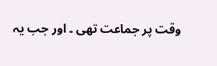وقت پر جماعت تھی ۔ اور جب یہ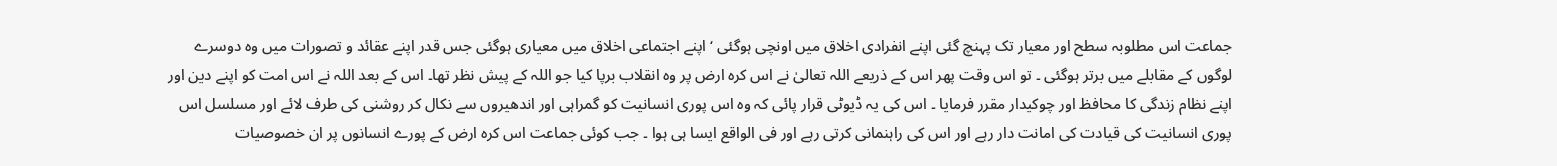جماعت اس مطلوبہ سطح اور معیار تک پہنچ گئی اپنے انفرادی اخلاق میں اونچی ہوگئی ‘ اپنے اجتماعی اخلاق میں معیاری ہوگئی جس قدر اپنے عقائد و تصورات میں وہ دوسرے لوگوں کے مقابلے میں برتر ہوگئی ۔ تو اس وقت پھر اس کے ذریعے اللہ تعالیٰ نے اس کرہ ارض پر وہ انقلاب برپا کیا جو اللہ کے پیش نظر تھا۔ اس کے بعد اللہ نے اس امت کو اپنے دین اور اپنے نظام زندگی کا محافظ اور چوکیدار مقرر فرمایا ۔ اس کی یہ ڈیوٹی قرار پائی کہ وہ اس پوری انسانیت کو گمراہی اور اندھیروں سے نکال کر روشنی کی طرف لائے اور مسلسل اس پوری انسانیت کی قیادت کی امانت دار رہے اور اس کی راہنمانی کرتی رہے اور فی الواقع ایسا ہی ہوا ۔ جب کوئی جماعت اس کرہ ارض کے پورے انسانوں پر ان خصوصیات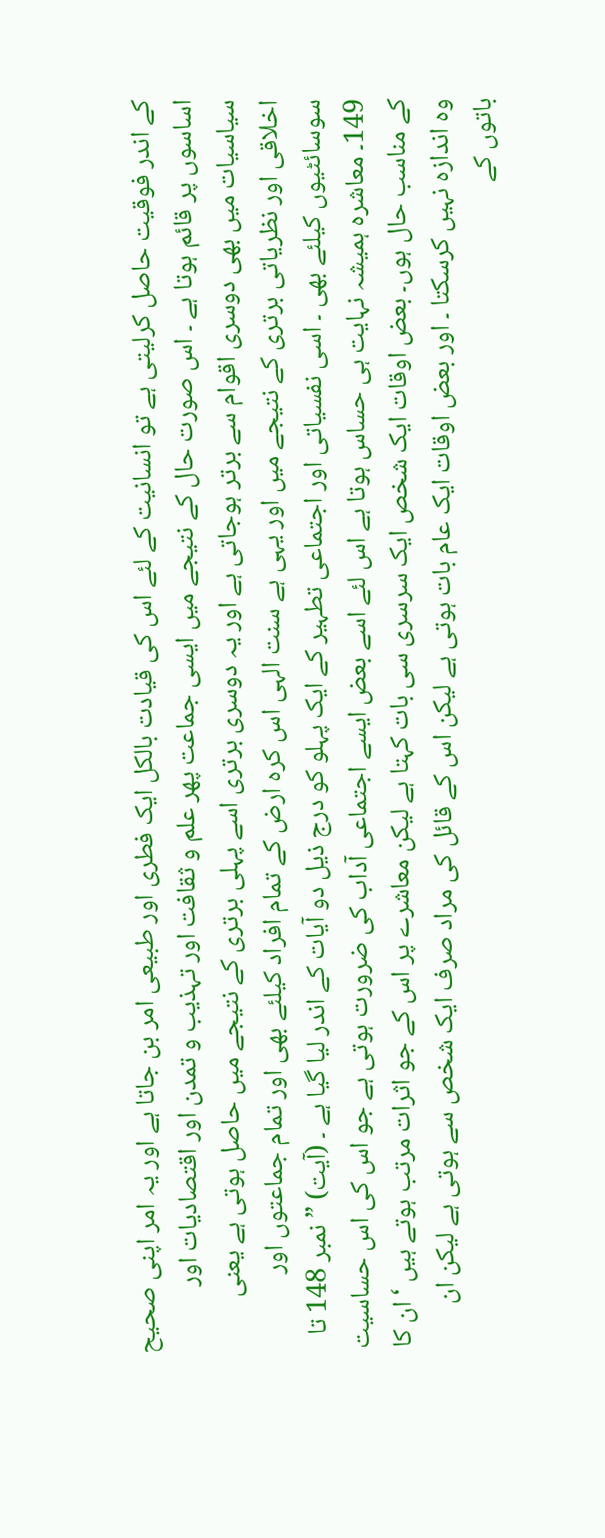کے اندر فوقیت حاصل کرلیتی ہے تو انسانیت کے لئے اس کی قیادت بالکل ایک فطری اور طبیعی امر بن جاتا ہے اور یہ امر اپنی صحیح اساسوں پر قائم ہوتا ہے ۔ اس صورت حال کے نتیجے میں ایسی جماعت پھر علم و ثقافت اور تہذیب و تمدن اور اقتصادیات اور سیاسیات میں بھی دوسری اقوام سے برتر ہوجاتی ہے اور یہ دوسری برتری اسے پہلی برتری کے نتیجے میں حاصل ہوتی ہے یعنی اخلاقی اور نظریاتی برتری کے نتیجے میں اور یہی ہے سنت الہی اس کرہ ارض کے تمام افراد کیلئے بھی اور تمام جماعتوں اور سوسائٹیوں کیلئے بھی ۔ اسی نفسیاتی اور اجتماعی تطہیر کے ایک پہلو کو درج ذیل دو آیات کے اندر لیا گیا ہے ۔ (آیت) ” نمبر 148 تا 149۔ معاشرہ ہمیشہ نہایت ہی حساس ہوتا ہے اس لئے اسے بعض ایسے اجتماعی آداب کی ضرورت ہوتی ہے جو اس کی اس حساسیت کے مناسب حال ہوں۔ بعض اوقات ایک شخص ایک سرسری سی بات کہتا ہے لیکن معاشرے پر اس کے جو اثرات مرتب ہوتے ہیں ‘ ان کا وہ اندازہ نہیں کرسکتا ۔ اور بعض اوقات ایک عام بات ہوتی ہے لیکن اس کے قائل کی مراد صرف ایک شخص سے ہوتی ہے لیکن ان باتوں کے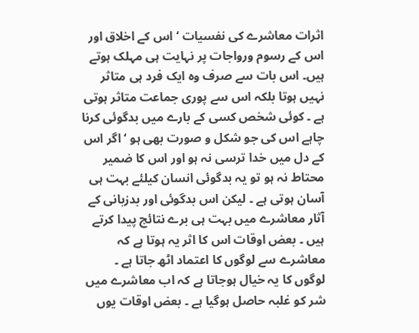اثرات معاشرے کی نفسیات ‘ اس کے اخلاق اور اس کے رسوم ورواجات پر نہایت ہی مہلک ہوتے ہیں۔ اس بات سے صرف وہ ایک فرد ہی متاثر نہیں ہوتا بلکہ اس سے پوری جماعت متاثر ہوتی ہے ۔ کوئی شخص کسی کے بارے میں بدگوئی کرنا چاہے اس کی جو شکل و صورت بھی ہو ‘ اگر اس کے دل میں خدا ترسی نہ ہو اور اس کا ضمیر محتاط نہ ہو تو یہ بدگوئی انسان کیلئے بہت ہی آسان ہوتی ہے ۔ لیکن اس بدگوئی اور بدزبانی کے آثار معاشرے میں بہت ہی برے نتائج پیدا کرتے ہیں ۔ بعض اوقات اس کا اثر یہ ہوتا ہے کہ معاشرے سے لوگوں کا اعتماد اٹھ جاتا ہے ۔ لوگوں کا یہ خیال ہوجاتا ہے کہ اب معاشرے میں شر کو غلبہ حاصل ہوگیا ہے ۔ بعض اوقات یوں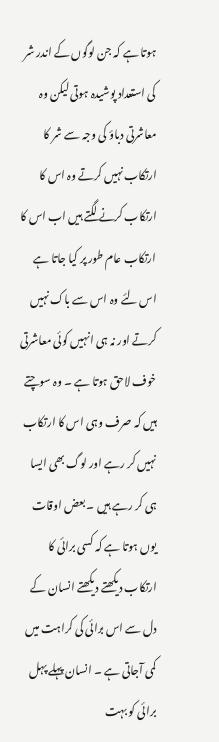ہوتا ہے کہ جن لوگوں کے اندر شر کی استعداد پوشیدہ ہوتی لیکن وہ معاشرتی دباؤ کی وجہ سے شر کا ارتکاب نہیں کرتے وہ اس کا ارتکاب کرنے لگتے ہیں اب اس کا ارتکاب عام طور پر کیا جاتا ہے اس لئے وہ اس سے باک نہیں کرتے اور نہ ہی انہیں کوئی معاشرتی خوف لاحق ہوتا ہے ۔ وہ سوچتے ہیں کہ صرف وہی اس کا ارتکاب نہیں کر رہے اور لوگ بھی ایسا ہی کر رہے ہیں ۔ بعض اوقات یوں ہوتا ہے کہ کسی برائی کا ارتکاب دیکھتے دیکھتے انسان کے دل سے اس برائی کی کراہت میں کمی آجاتی ہے ۔ انسان پہلے پہل برائی کو بہت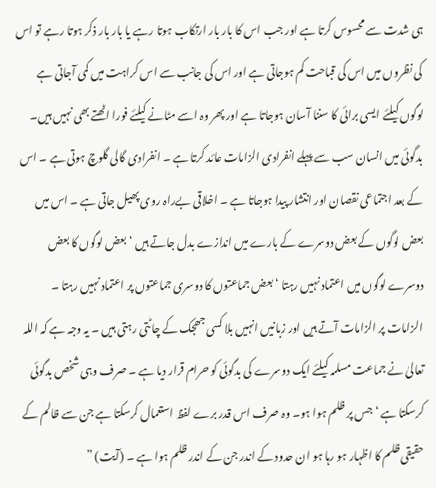ہی شدت سے محسوس کرتا ہے اور جب اس کا بار بار ارتکاب ہوتا رہے یا بار بار ذکر ہوتا رہے تو اس کی نظروں میں اس کی قباحت کم ہوجاتی ہے اور اس کی جانب سے اس کراہت میں کمی آجاتی ہے لوگوں کیلئے ایسی برائی کا سننا آسان ہوجاتا ہے اور پھر وہ اسے مٹانے کیلئے فورا اٹھتے بھی نہیں ہیں۔ بدگوئی میں انسان سب سے پہلے انفرادی الزامات عائد کرتا ہے ۔ انفرادی گالی گلوچ ہوتی ہے ۔ اس کے بعد اجتماعی نقصان اور انتشار پیدا ہوجاتا ہے ۔ اخلاقی بےراہ روی پھیل جاتی ہے ۔ اس میں بعض لوگوں کے بعض دوسرے کے بارے میں اندازے بدل جاتے ہیں ‘ بعض لوگوں کا بعض دوسرے لوگوں میں اعتماد نہیں رہتا ‘ بعض جماعتوں کا دوسری جماعتوں پر اعتماد نہیں رہتا ۔ الزامات پر الزامات آتے ہیں اور زبانیں انہیں بلا کسی جھجک کے چاٹتی رہتی ہیں ۔ یہ وجہ ہے کہ اللہ تعالیٰ نے جماعت مسلمہ کیلئے ایک دوسرے کی بدگوئی کو حرام قرار دیا ہے ۔ صرف وہی شخص بدگوئی کرسکتا ہے ‘ جس پر ظلم ہوا ہو۔ وہ صرف اس قدر برے لفظ استعمال کرسکتا ہے جن سے ظالم کے حقیقی ظلم کا اظہار ہو رہا ہو ان حدود کے اندر جن کے اندر ظلم ہوا ہے ۔ (آیت) ”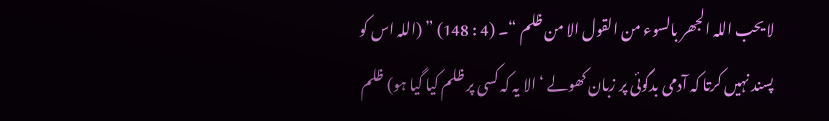لا یحب اللہ الجھر بالسوء من القول الا من ظلم “۔ (4 : 148) ” (اللہ اس کو پسند نہیں کرتا کہ آدمی بدگوئی پر زبان کھولے ‘ الا یہ کہ کسی پر ظلم کیا گیا ہو) ظلم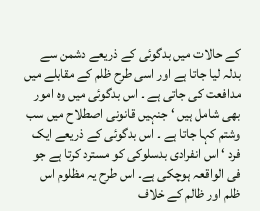کے حالات میں بدگوئی کے ذریعے دشمن سے بدلہ لیا جاتا ہے اور اسی طرح ظلم کے مقابلے میں مدافعت کی جاتی ہے ۔ اس بدگوئی میں وہ امور بھی شامل ہیں ‘ جنہیں قانونی اصطلاح میں سب وشتم کہا جاتا ہے ۔ اس بدگوئی کے ذریعے ایک فرد ‘ اس انفرادی بدسلوکی کو مسترد کرتا ہے جو فی الواقعہ ہوچکی ہے۔ اس طرح یہ مظلوم اس ظلم اور ظالم کے خلاف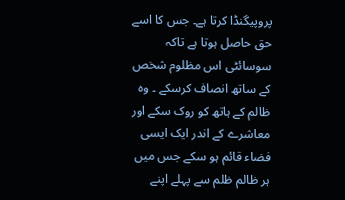پروپیگنڈا کرتا ہے۔ جس کا اسے حق حاصل ہوتا ہے تاکہ سوسائٹی اس مظلوم شخص کے ساتھ انصاف کرسکے ۔ وہ ظالم کے ہاتھ کو روک سکے اور معاشرے کے اندر ایک ایسی فضاء قائم ہو سکے جس میں ہر ظالم ظلم سے پہلے اپنے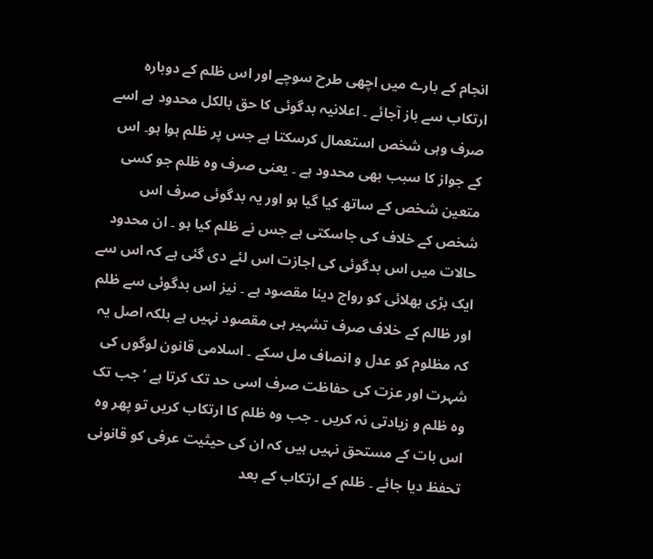انجام کے بارے میں اچھی طرح سوچے اور اس ظلم کے دوبارہ ارتکاب سے باز آجائے ۔ اعلانیہ بدگوئی کا حق بالکل محدود ہے اسے صرف وہی شخص استعمال کرسکتا ہے جس پر ظلم ہوا ہو۔ اس کے جواز کا سبب بھی محدود ہے ۔ یعنی صرف وہ ظلم جو کسی متعین شخص کے ساتھ کیا گیا ہو اور یہ بدگوئی صرف اس شخص کے خلاف کی جاسکتی ہے جس نے ظلم کیا ہو ۔ ان محدود حالات میں اس بدگوئی کی اجازت اس لئے دی گئی ہے کہ اس سے ایک بڑی بھلائی کو رواج دینا مقصود ہے ۔ نیز اس بدگوئی سے ظلم اور ظالم کے خلاف صرف تشہیر ہی مقصود نہیں ہے بلکہ اصل یہ کہ مظلوم کو عدل و انصاف مل سکے ۔ اسلامی قانون لوگوں کی شہرت اور عزت کی حفاظت صرف اسی حد تک کرتا ہے ‘ جب تک وہ ظلم و زیادتی نہ کریں ۔ جب وہ ظلم کا ارتکاب کریں تو پھر وہ اس بات کے مستحق نہیں ہیں کہ ان کی حیثیت عرفی کو قانونی تحفظ دیا جائے ۔ ظلم کے ارتکاب کے بعد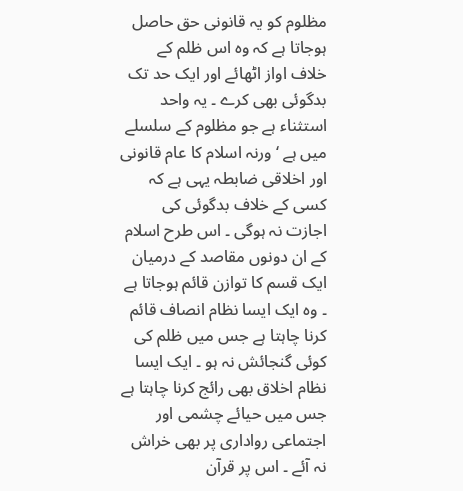مظلوم کو یہ قانونی حق حاصل ہوجاتا ہے کہ وہ اس ظلم کے خلاف اواز اٹھائے اور ایک حد تک بدگوئی بھی کرے ۔ یہ واحد استثناء ہے جو مظلوم کے سلسلے میں ہے ‘ ورنہ اسلام کا عام قانونی اور اخلاقی ضابطہ یہی ہے کہ کسی کے خلاف بدگوئی کی اجازت نہ ہوگی ۔ اس طرح اسلام کے ان دونوں مقاصد کے درمیان ایک قسم کا توازن قائم ہوجاتا ہے ۔ وہ ایک ایسا نظام انصاف قائم کرنا چاہتا ہے جس میں ظلم کی کوئی گنجائش نہ ہو ۔ ایک ایسا نظام اخلاق بھی رائج کرنا چاہتا ہے جس میں حیائے چشمی اور اجتماعی رواداری پر بھی خراش نہ آئے ۔ اس پر قرآن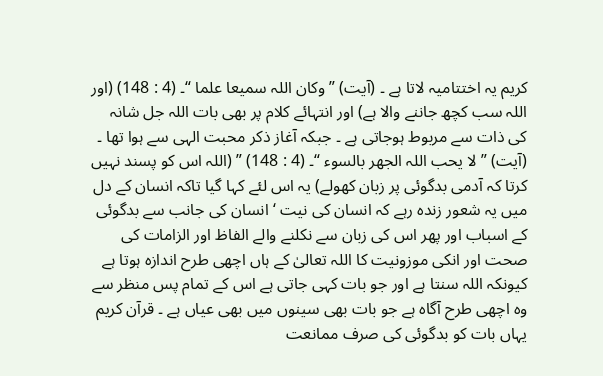کریم یہ اختتامیہ لاتا ہے ۔ (آیت) ” وکان اللہ سمیعا علما “۔ (4 : 148) (اور اللہ سب کچھ جاننے والا ہے) اور انتہائے کلام پر بھی بات اللہ جل شانہ کی ذات سے مربوط ہوجاتی ہے ۔ جبکہ آغاز ذکر محبت الہی سے ہوا تھا ۔ (آیت) ” لا یحب اللہ الجھر بالسوء “۔ (4 : 148) ” (اللہ اس کو پسند نہیں کرتا کہ آدمی بدگوئی پر زبان کھولے) یہ اس لئے کہا گیا تاکہ انسان کے دل میں یہ شعور زندہ رہے کہ انسان کی نیت ‘ انسان کی جانب سے بدگوئی کے اسباب اور پھر اس کی زبان سے نکلنے والے الفاظ اور الزامات کی صحت اور انکی موزونیت کا اللہ تعالیٰ کے ہاں اچھی طرح اندازہ ہوتا ہے کیونکہ اللہ سنتا ہے اور جو بات کہی جاتی ہے اس کے تمام پس منظر سے وہ اچھی طرح آگاہ ہے جو بات بھی سینوں میں بھی عیاں ہے ۔ قرآن کریم یہاں بات کو بدگوئی کی صرف ممانعت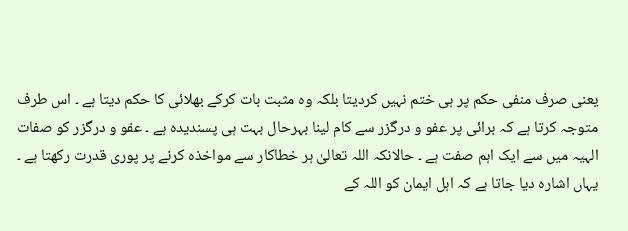یعنی صرف منفی حکم پر ہی ختم نہیں کردیتا بلکہ وہ مثبت بات کرکے بھلائی کا حکم دیتا ہے ۔ اس طرف متوجہ کرتا ہے کہ برائی پر عفو و درگزر سے کام لینا بہرحال بہت ہی پسندیدہ ہے ۔ عفو و درگزر کو صفات الہیہ میں سے ایک اہم صفت ہے ۔ حالانکہ اللہ تعالیٰ ہر خطاکار سے مواخذہ کرنے پر پوری قدرت رکھتا ہے ۔ یہاں اشارہ دیا جاتا ہے کہ اہل ایمان کو اللہ کے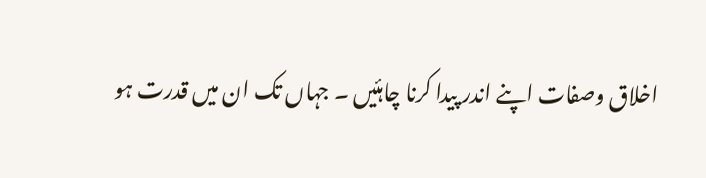اخلاق وصفات اپنے اندر پیدا کرنا چاہئیں ۔ جہاں تک ان میں قدرت ہو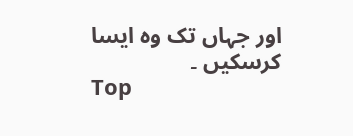اور جہاں تک وہ ایسا کرسکیں ۔
Top